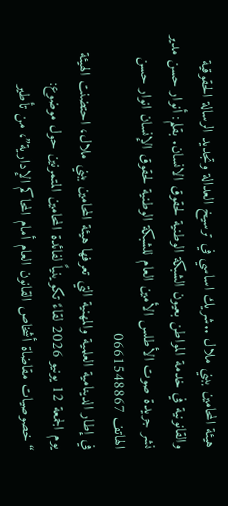هيئة المحامين ببني ملال ..شريك اساسي في ترسيخ العدالة وتجديد الرسالة الحقوقية والقانونية في خدمة المواطن بعيون الشبكة الوطنية لحقوق الانسان. بقلم: أنوار حسن مدير نشر جريدة صوت الأطلس الأمين العام للشبكة الوطنية لحقوق الإنسان انوار حسن الهاتف 0661548867
في إطار الدينامية العلمية والمهنية التي تعرفها هيئة المحامين ببني ملال، احتضنت الهيئة يوم الجمعة 12 يونيو 2026 لقاءً تكوينياً لفائدة المحامين المتمرنين حول موضوع: “خصوصيات مقاضاة أشخاص القانون العام أمام المحاكم الإدارية”، من تأطير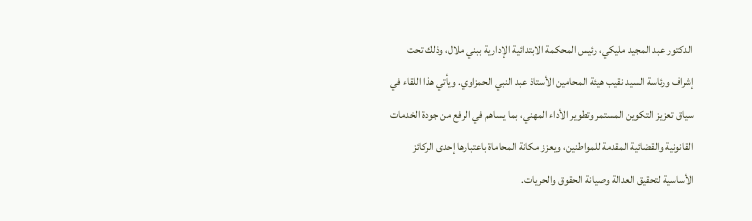الدكتور عبد المجيد مليكي، رئيس المحكمة الابتدائية الإدارية ببني ملال، وذلك تحت إشراف ورئاسة السيد نقيب هيئة المحامين الأستاذ عبد النبي الحمزاوي. ويأتي هذا اللقاء في سياق تعزيز التكوين المستمر وتطوير الأداء المهني، بما يساهم في الرفع من جودة الخدمات القانونية والقضائية المقدمة للمواطنين، ويعزز مكانة المحاماة باعتبارها إحدى الركائز الأساسية لتحقيق العدالة وصيانة الحقوق والحريات.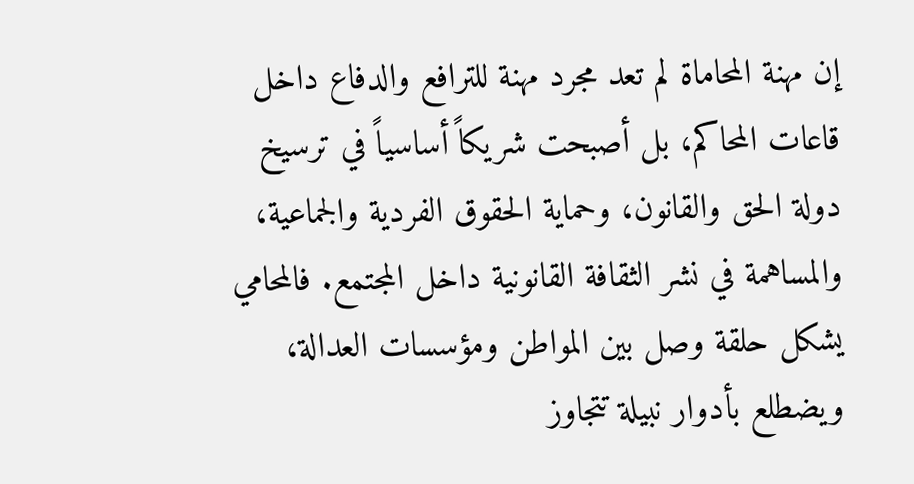إن مهنة المحاماة لم تعد مجرد مهنة للترافع والدفاع داخل قاعات المحاكم، بل أصبحت شريكاً أساسياً في ترسيخ دولة الحق والقانون، وحماية الحقوق الفردية والجماعية، والمساهمة في نشر الثقافة القانونية داخل المجتمع. فالمحامي يشكل حلقة وصل بين المواطن ومؤسسات العدالة، ويضطلع بأدوار نبيلة تتجاوز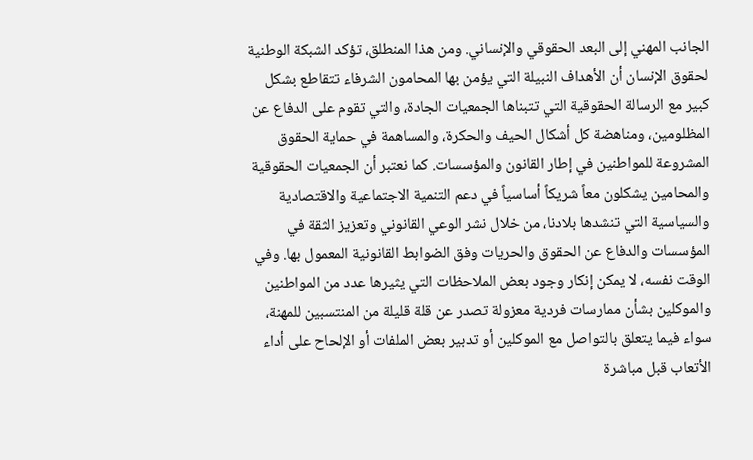الجانب المهني إلى البعد الحقوقي والإنساني. ومن هذا المنطلق، تؤكد الشبكة الوطنية لحقوق الإنسان أن الأهداف النبيلة التي يؤمن بها المحامون الشرفاء تتقاطع بشكل كبير مع الرسالة الحقوقية التي تتبناها الجمعيات الجادة، والتي تقوم على الدفاع عن المظلومين، ومناهضة كل أشكال الحيف والحكرة، والمساهمة في حماية الحقوق المشروعة للمواطنين في إطار القانون والمؤسسات. كما نعتبر أن الجمعيات الحقوقية والمحامين يشكلون معاً شريكاً أساسياً في دعم التنمية الاجتماعية والاقتصادية والسياسية التي تنشدها بلادنا، من خلال نشر الوعي القانوني وتعزيز الثقة في المؤسسات والدفاع عن الحقوق والحريات وفق الضوابط القانونية المعمول بها. وفي الوقت نفسه، لا يمكن إنكار وجود بعض الملاحظات التي يثيرها عدد من المواطنين والموكلين بشأن ممارسات فردية معزولة تصدر عن قلة قليلة من المنتسبين للمهنة، سواء فيما يتعلق بالتواصل مع الموكلين أو تدبير بعض الملفات أو الإلحاح على أداء الأتعاب قبل مباشرة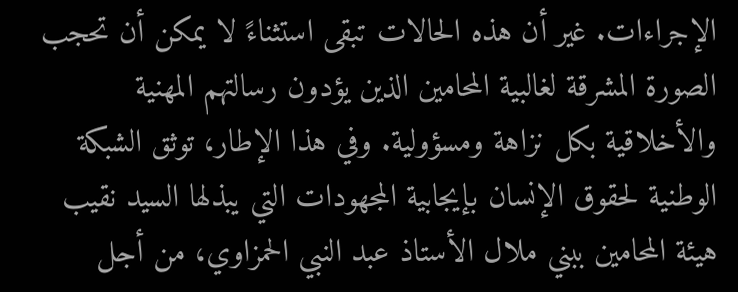الإجراءات. غير أن هذه الحالات تبقى استثناءً لا يمكن أن تحجب الصورة المشرقة لغالبية المحامين الذين يؤدون رسالتهم المهنية والأخلاقية بكل نزاهة ومسؤولية. وفي هذا الإطار، توثق الشبكة الوطنية لحقوق الإنسان بإيجابية المجهودات التي يبذلها السيد نقيب هيئة المحامين ببني ملال الأستاذ عبد النبي الحمزاوي، من أجل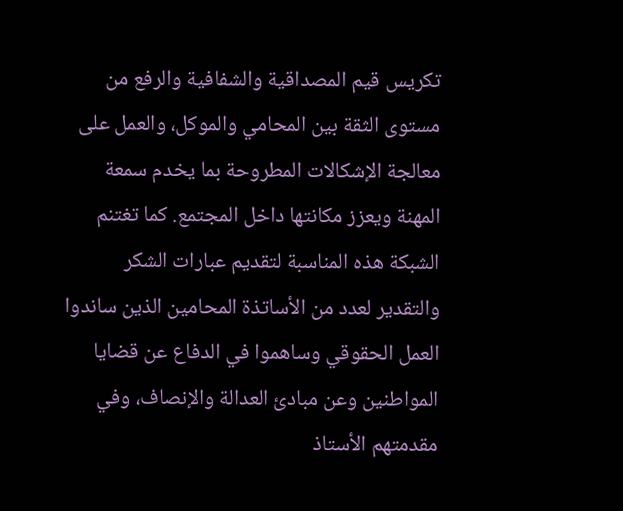تكريس قيم المصداقية والشفافية والرفع من مستوى الثقة بين المحامي والموكل، والعمل على معالجة الإشكالات المطروحة بما يخدم سمعة المهنة ويعزز مكانتها داخل المجتمع. كما تغتنم الشبكة هذه المناسبة لتقديم عبارات الشكر والتقدير لعدد من الأساتذة المحامين الذين ساندوا العمل الحقوقي وساهموا في الدفاع عن قضايا المواطنين وعن مبادئ العدالة والإنصاف، وفي مقدمتهم الأستاذ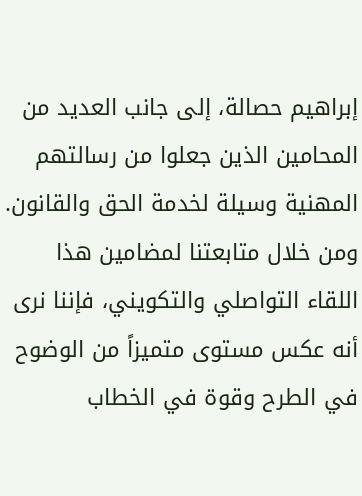إبراهيم حصالة، إلى جانب العديد من المحامين الذين جعلوا من رسالتهم المهنية وسيلة لخدمة الحق والقانون. ومن خلال متابعتنا لمضامين هذا اللقاء التواصلي والتكويني، فإننا نرى أنه عكس مستوى متميزاً من الوضوح في الطرح وقوة في الخطاب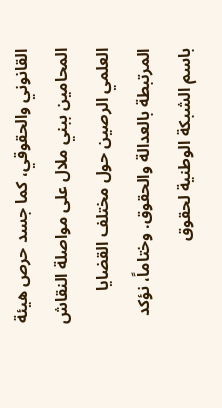القانوني والحقوقي، كما جسد حرص هيئة المحامين ببني ملال على مواصلة النقاش العلمي الرصين حول مختلف القضايا المرتبطة بالعدالة والحقوق. وختاماً، نؤكد باسم الشبكة الوطنية لحقوق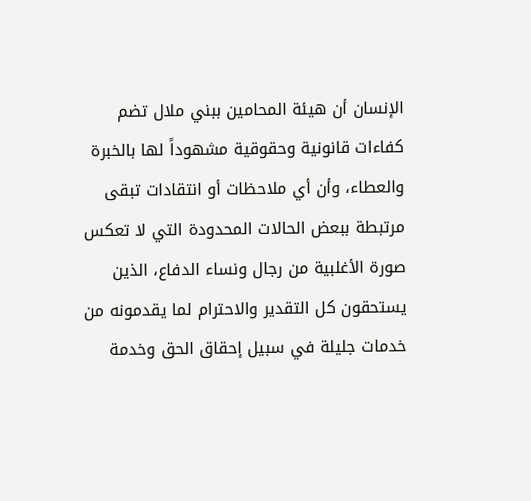الإنسان أن هيئة المحامين ببني ملال تضم كفاءات قانونية وحقوقية مشهوداً لها بالخبرة والعطاء، وأن أي ملاحظات أو انتقادات تبقى مرتبطة ببعض الحالات المحدودة التي لا تعكس صورة الأغلبية من رجال ونساء الدفاع، الذين يستحقون كل التقدير والاحترام لما يقدمونه من خدمات جليلة في سبيل إحقاق الحق وخدمة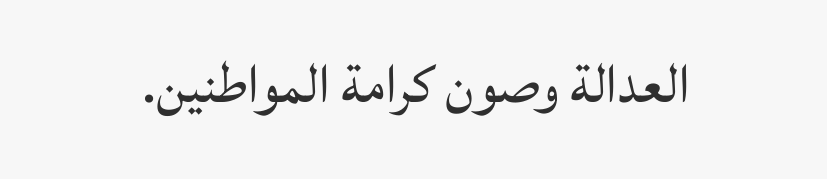العدالة وصون كرامة المواطنين.